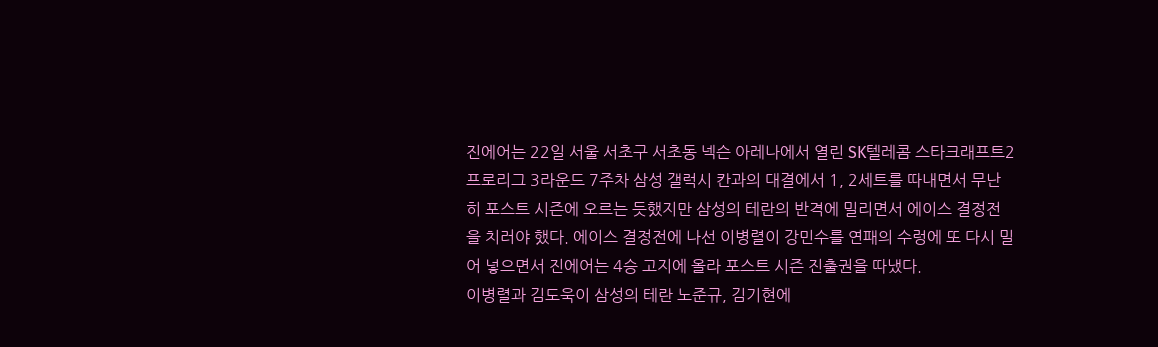진에어는 22일 서울 서초구 서초동 넥슨 아레나에서 열린 SK텔레콤 스타크래프트2 프로리그 3라운드 7주차 삼성 갤럭시 칸과의 대결에서 1, 2세트를 따내면서 무난히 포스트 시즌에 오르는 듯했지만 삼성의 테란의 반격에 밀리면서 에이스 결정전을 치러야 했다. 에이스 결정전에 나선 이병렬이 강민수를 연패의 수렁에 또 다시 밀어 넣으면서 진에어는 4승 고지에 올라 포스트 시즌 진출권을 따냈다.
이병렬과 김도욱이 삼성의 테란 노준규, 김기현에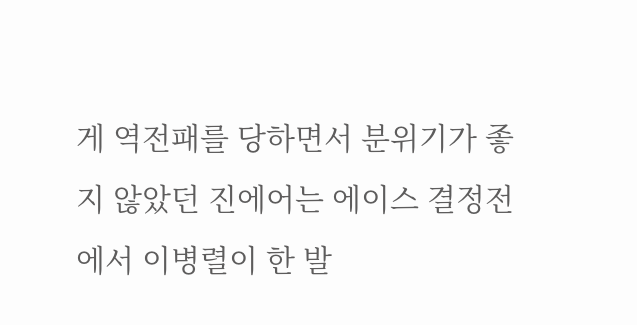게 역전패를 당하면서 분위기가 좋지 않았던 진에어는 에이스 결정전에서 이병렬이 한 발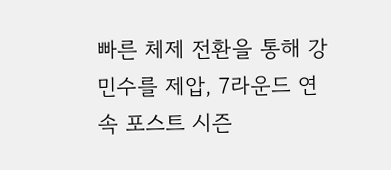빠른 체제 전환을 통해 강민수를 제압, 7라운드 연속 포스트 시즌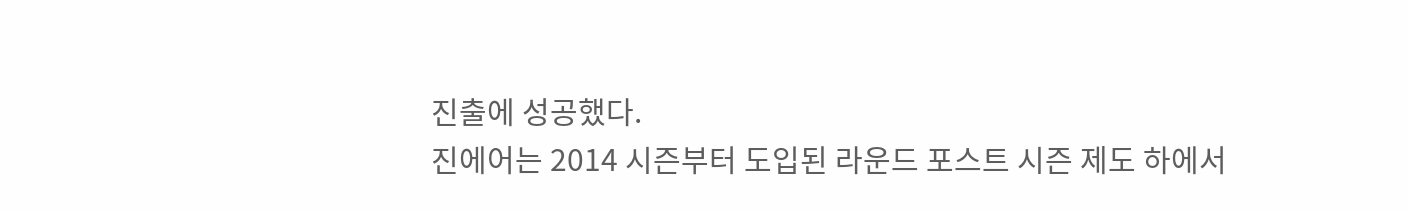진출에 성공했다.
진에어는 2014 시즌부터 도입된 라운드 포스트 시즌 제도 하에서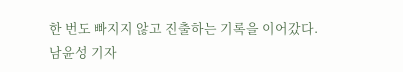한 번도 빠지지 않고 진출하는 기록을 이어갔다.
남윤성 기자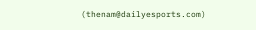(thenam@dailyesports.com)